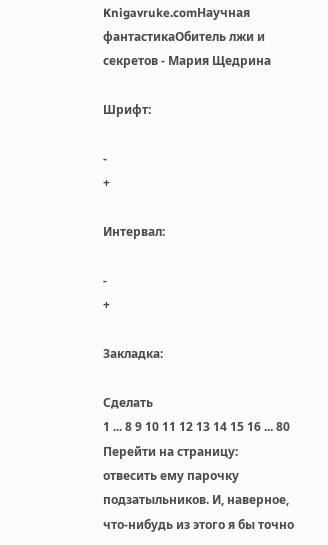Knigavruke.comНаучная фантастикаОбитель лжи и секретов - Мария Щедрина

Шрифт:

-
+

Интервал:

-
+

Закладка:

Сделать
1 ... 8 9 10 11 12 13 14 15 16 ... 80
Перейти на страницу:
отвесить ему парочку подзатыльников. И, наверное, что-нибудь из этого я бы точно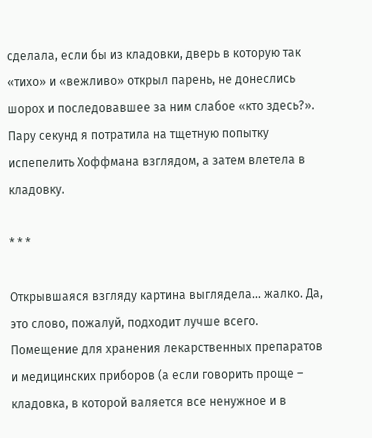сделала, если бы из кладовки, дверь в которую так «тихо» и «вежливо» открыл парень, не донеслись шорох и последовавшее за ним слабое «кто здесь?». Пару секунд я потратила на тщетную попытку испепелить Хоффмана взглядом, а затем влетела в кладовку.

* * *

Открывшаяся взгляду картина выглядела… жалко. Да, это слово, пожалуй, подходит лучше всего. Помещение для хранения лекарственных препаратов и медицинских приборов (а если говорить проще – кладовка, в которой валяется все ненужное и в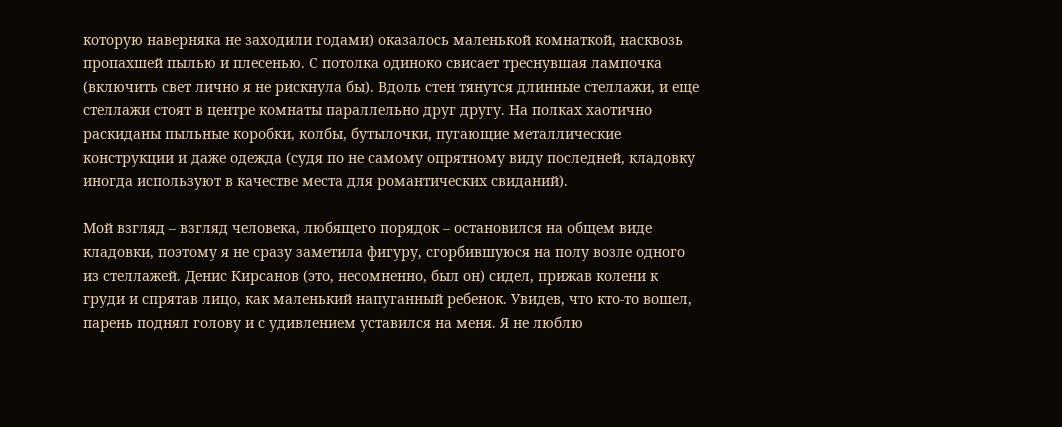которую наверняка не заходили годами) оказалось маленькой комнаткой, насквозь пропахшей пылью и плесенью. С потолка одиноко свисает треснувшая лампочка (включить свет лично я не рискнула бы). Вдоль стен тянутся длинные стеллажи, и еще стеллажи стоят в центре комнаты параллельно друг другу. На полках хаотично раскиданы пыльные коробки, колбы, бутылочки, пугающие металлические конструкции и даже одежда (судя по не самому опрятному виду последней, кладовку иногда используют в качестве места для романтических свиданий).

Мой взгляд – взгляд человека, любящего порядок – остановился на общем виде кладовки, поэтому я не сразу заметила фигуру, сгорбившуюся на полу возле одного из стеллажей. Денис Кирсанов (это, несомненно, был он) сидел, прижав колени к груди и спрятав лицо, как маленький напуганный ребенок. Увидев, что кто-то вошел, парень поднял голову и с удивлением уставился на меня. Я не люблю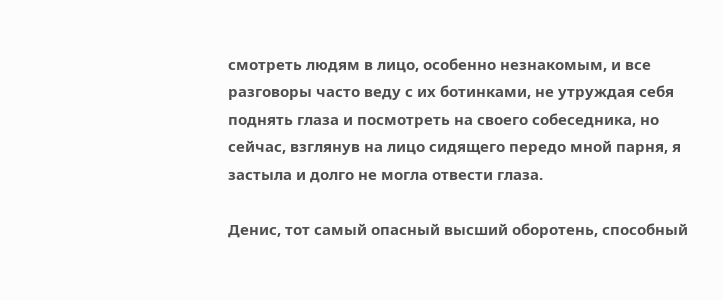смотреть людям в лицо, особенно незнакомым, и все разговоры часто веду с их ботинками, не утруждая себя поднять глаза и посмотреть на своего собеседника, но сейчас, взглянув на лицо сидящего передо мной парня, я застыла и долго не могла отвести глаза.

Денис, тот самый опасный высший оборотень, способный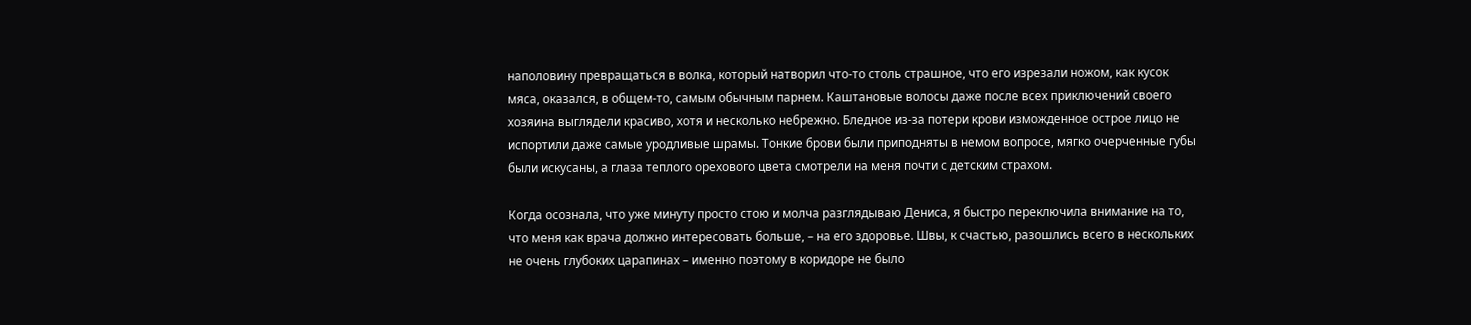наполовину превращаться в волка, который натворил что-то столь страшное, что его изрезали ножом, как кусок мяса, оказался, в общем-то, самым обычным парнем. Каштановые волосы даже после всех приключений своего хозяина выглядели красиво, хотя и несколько небрежно. Бледное из-за потери крови изможденное острое лицо не испортили даже самые уродливые шрамы. Тонкие брови были приподняты в немом вопросе, мягко очерченные губы были искусаны, а глаза теплого орехового цвета смотрели на меня почти с детским страхом.

Когда осознала, что уже минуту просто стою и молча разглядываю Дениса, я быстро переключила внимание на то, что меня как врача должно интересовать больше, – на его здоровье. Швы, к счастью, разошлись всего в нескольких не очень глубоких царапинах – именно поэтому в коридоре не было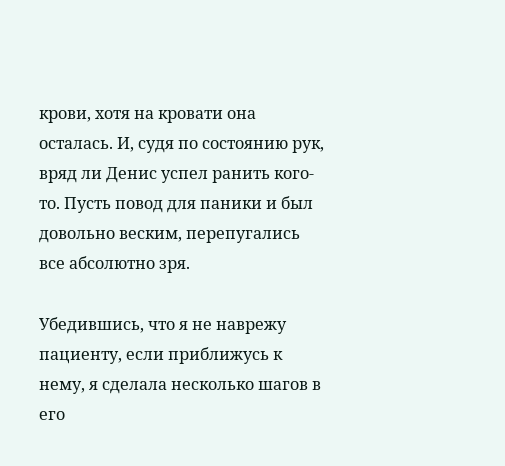крови, хотя на кровати она осталась. И, судя по состоянию рук, вряд ли Денис успел ранить кого-то. Пусть повод для паники и был довольно веским, перепугались все абсолютно зря.

Убедившись, что я не наврежу пациенту, если приближусь к нему, я сделала несколько шагов в его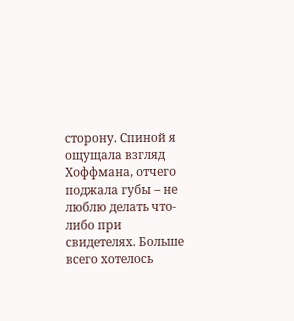сторону. Спиной я ощущала взгляд Хоффмана, отчего поджала губы – не люблю делать что-либо при свидетелях. Больше всего хотелось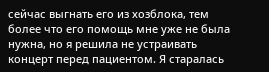сейчас выгнать его из хозблока, тем более что его помощь мне уже не была нужна, но я решила не устраивать концерт перед пациентом. Я старалась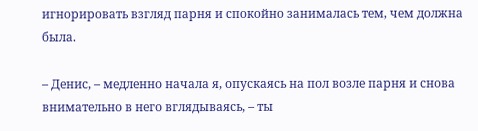игнорировать взгляд парня и спокойно занималась тем, чем должна была.

– Денис, – медленно начала я, опускаясь на пол возле парня и снова внимательно в него вглядываясь, – ты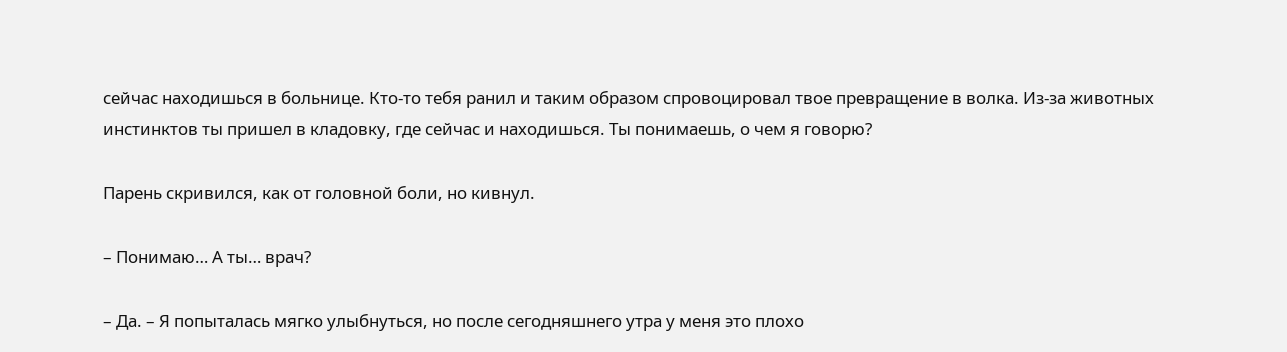сейчас находишься в больнице. Кто-то тебя ранил и таким образом спровоцировал твое превращение в волка. Из-за животных инстинктов ты пришел в кладовку, где сейчас и находишься. Ты понимаешь, о чем я говорю?

Парень скривился, как от головной боли, но кивнул.

– Понимаю… А ты… врач?

– Да. – Я попыталась мягко улыбнуться, но после сегодняшнего утра у меня это плохо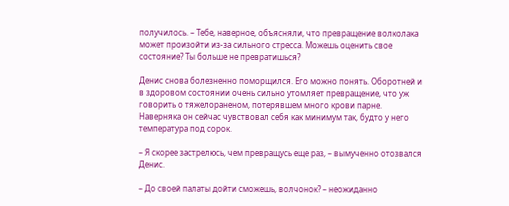получилось. – Тебе, наверное, объясняли, что превращение волколака может произойти из-за сильного стресса. Можешь оценить свое состояние? Ты больше не превратишься?

Денис снова болезненно поморщился. Его можно понять. Оборотней и в здоровом состоянии очень сильно утомляет превращение, что уж говорить о тяжелораненом, потерявшем много крови парне. Наверняка он сейчас чувствовал себя как минимум так, будто у него температура под сорок.

– Я скорее застрелюсь, чем превращусь еще раз, – вымученно отозвался Денис.

– До своей палаты дойти сможешь, волчонок? – неожиданно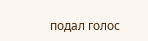подал голос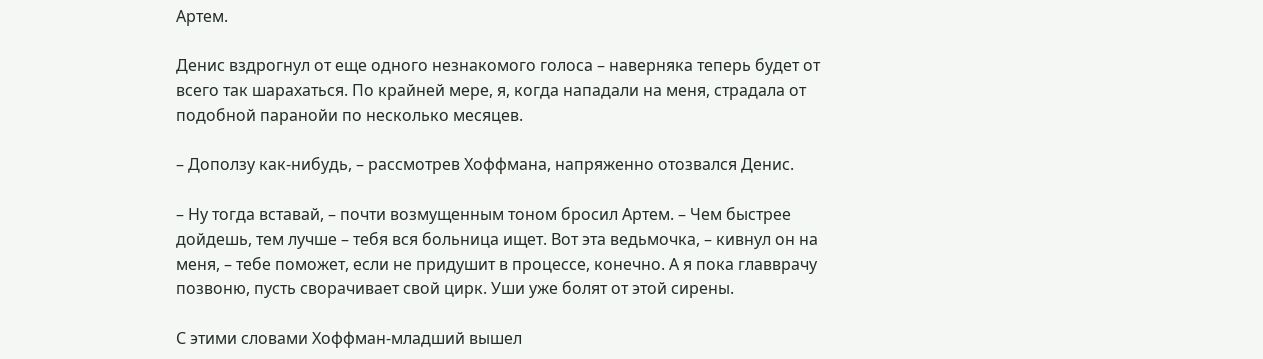Артем.

Денис вздрогнул от еще одного незнакомого голоса – наверняка теперь будет от всего так шарахаться. По крайней мере, я, когда нападали на меня, страдала от подобной паранойи по несколько месяцев.

– Доползу как-нибудь, – рассмотрев Хоффмана, напряженно отозвался Денис.

– Ну тогда вставай, – почти возмущенным тоном бросил Артем. – Чем быстрее дойдешь, тем лучше – тебя вся больница ищет. Вот эта ведьмочка, – кивнул он на меня, – тебе поможет, если не придушит в процессе, конечно. А я пока главврачу позвоню, пусть сворачивает свой цирк. Уши уже болят от этой сирены.

С этими словами Хоффман-младший вышел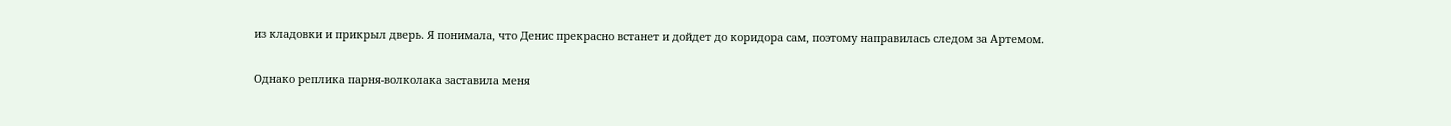из кладовки и прикрыл дверь. Я понимала, что Денис прекрасно встанет и дойдет до коридора сам, поэтому направилась следом за Артемом.

Однако реплика парня-волколака заставила меня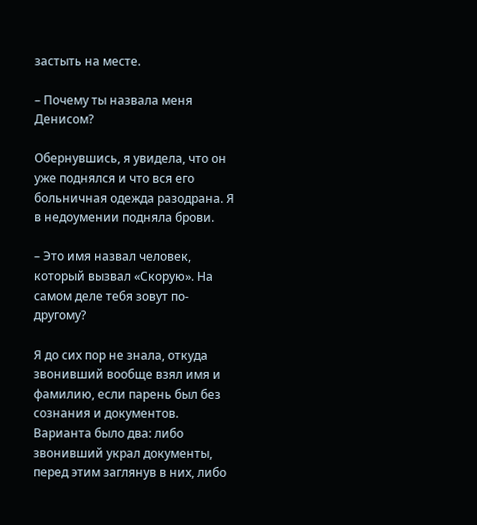застыть на месте.

– Почему ты назвала меня Денисом?

Обернувшись, я увидела, что он уже поднялся и что вся его больничная одежда разодрана. Я в недоумении подняла брови.

– Это имя назвал человек, который вызвал «Скорую». На самом деле тебя зовут по-другому?

Я до сих пор не знала, откуда звонивший вообще взял имя и фамилию, если парень был без сознания и документов. Варианта было два: либо звонивший украл документы, перед этим заглянув в них, либо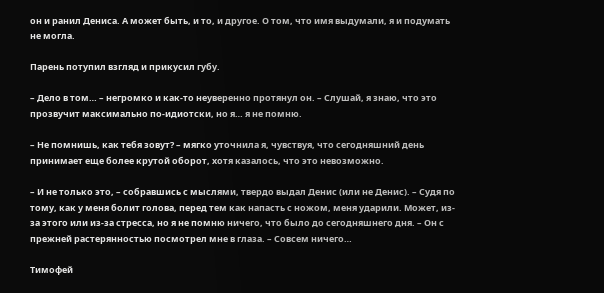он и ранил Дениса. А может быть, и то, и другое. О том, что имя выдумали, я и подумать не могла.

Парень потупил взгляд и прикусил губу.

– Дело в том… – негромко и как-то неуверенно протянул он. – Слушай, я знаю, что это прозвучит максимально по-идиотски, но я… я не помню.

– Не помнишь, как тебя зовут? – мягко уточнила я, чувствуя, что сегодняшний день принимает еще более крутой оборот, хотя казалось, что это невозможно.

– И не только это, – собравшись с мыслями, твердо выдал Денис (или не Денис). – Судя по тому, как у меня болит голова, перед тем как напасть с ножом, меня ударили. Может, из-за этого или из-за стресса, но я не помню ничего, что было до сегодняшнего дня. – Он с прежней растерянностью посмотрел мне в глаза. – Совсем ничего…

Тимофей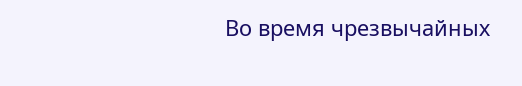Во время чрезвычайных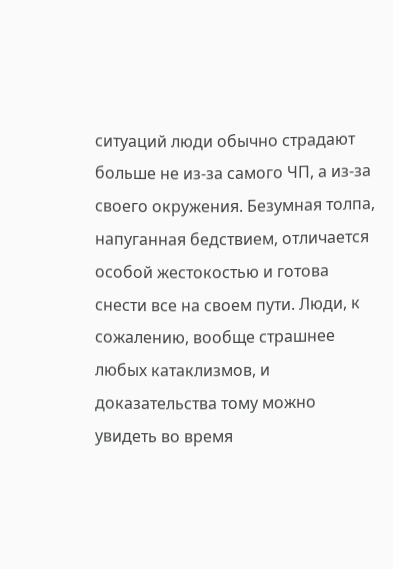ситуаций люди обычно страдают больше не из-за самого ЧП, а из-за своего окружения. Безумная толпа, напуганная бедствием, отличается особой жестокостью и готова снести все на своем пути. Люди, к сожалению, вообще страшнее любых катаклизмов, и доказательства тому можно увидеть во время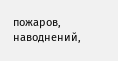пожаров, наводнений,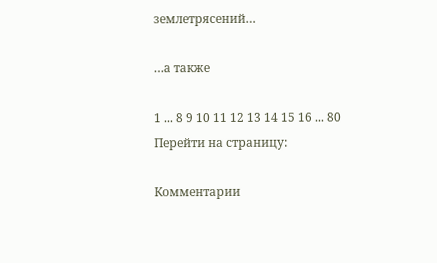землетрясений…

…а также

1 ... 8 9 10 11 12 13 14 15 16 ... 80
Перейти на страницу:

Комментарии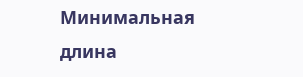Минимальная длина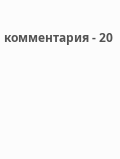комментария - 20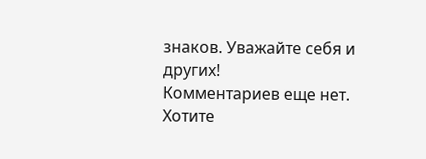знаков. Уважайте себя и других!
Комментариев еще нет. Хотите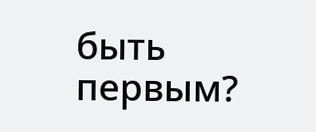быть первым?